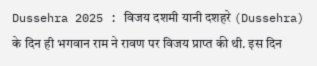Dussehra 2025 : विजय दशमी यानी दशहरे (Dussehra) के दिन ही भगवान राम ने रावण पर विजय प्राप्त की थी. इस दिन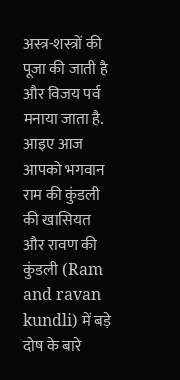अस्त्र-शस्त्रों की पूजा की जाती है और विजय पर्व मनाया जाता है.
आइए आज आपको भगवान राम की कुंडली की खासियत और रावण की कुंडली (Ram and ravan kundli) में बड़े दोष के बारे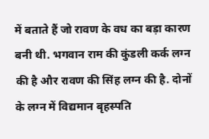में बताते हैं जो रावण के वध का बड़ा कारण बनी थी. भगवान राम की कुंडली कर्क लग्न की है और रावण की सिंह लग्न की है. दोनों के लग्न में विद्यमान बृहस्पति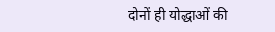दोनों ही योद्धाओं की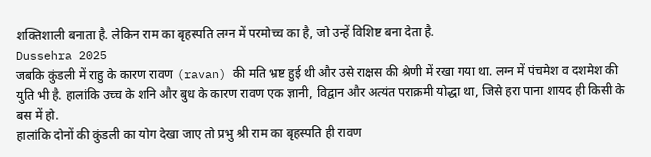शक्तिशाली बनाता है. लेकिन राम का बृहस्पति लग्न में परमोच्च का है, जो उन्हें विशिष्ट बना देता है.
Dussehra 2025
जबकि कुंडली में राहु के कारण रावण (ravan) की मति भ्रष्ट हुई थी और उसे राक्षस की श्रेणी में रखा गया था. लग्न में पंचमेश व दशमेश की युति भी है. हालांकि उच्च के शनि और बुध के कारण रावण एक ज्ञानी, विद्वान और अत्यंत पराक्रमी योद्धा था, जिसे हरा पाना शायद ही किसी के बस में हो.
हालांकि दोनों की कुंडली का योग देखा जाए तो प्रभु श्री राम का बृहस्पति ही रावण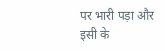पर भारी पड़ा और इसी के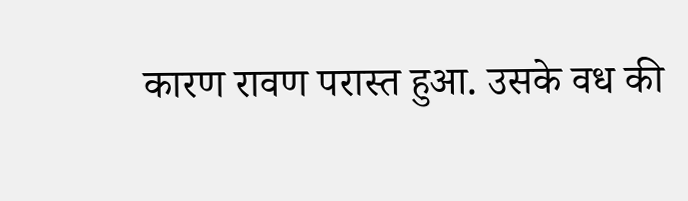कारण रावण परास्त हुआ. उसके वध की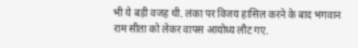भी ये बड़ी वजह थी. लंका पर विजय हासिल करने के बाद भगवान राम सीता को लेकर वापस आयोध्य लौट गए.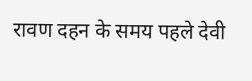रावण दहन के समय पहले देवी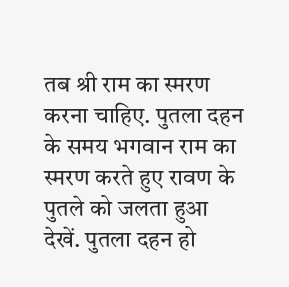तब श्री राम का स्मरण करना चाहिए. पुतला दहन के समय भगवान राम का स्मरण करते हुए रावण के पुतले को जलता हुआ देखें. पुतला दहन हो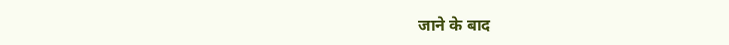जाने के बाद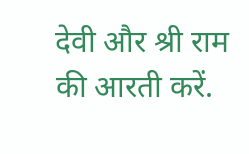देवी और श्री राम की आरती करें.